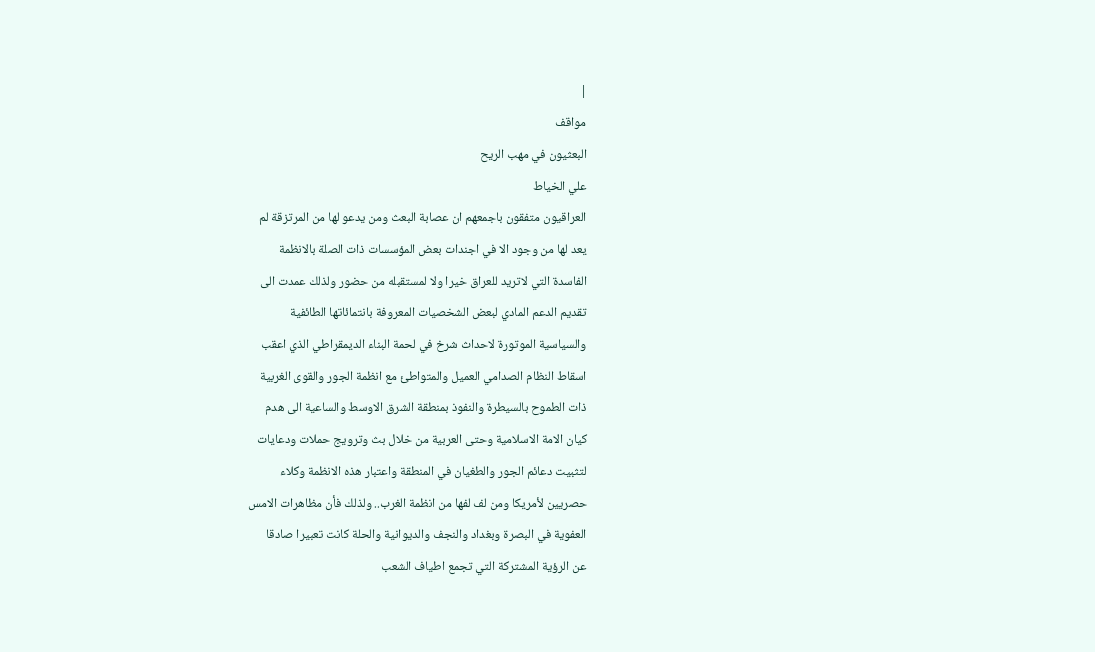|
مواقف
البعثيون في مهب الريح
علي الخياط
العراقيون متفقون باجمعهم ان عصابة البعث ومن يدعو لها من المرتزقة لم
يعد لها من وجود الا في اجندات بعض المؤسسات ذات الصلة بالانظمة
الفاسدة التي لاتريد للعراق خيرا ولا لمستقبله من حضور ولذلك عمدت الى
تقديم الدعم المادي لبعض الشخصيات المعروفة بانتمائاتها الطائفية
والسياسية الموتورة لاحداث شرخ في لحمة البناء الديمقراطي الذي اعقب
اسقاط النظام الصدامي العميل والمتواطئ مع انظمة الجور والقوى الغربية
ذات الطموح بالسيطرة والنفوذ بمنطقة الشرق الاوسط والساعية الى هدم
كيان الامة الاسلامية وحتى العربية من خلال بث وترويج حملات ودعايات
لتثبيت دعائم الجور والطغيان في المنطقة واعتبار هذه الانظمة وكلاء
حصريين لأمريكا ومن لف لفها من انظمة الغرب.. ولذلك فأن مظاهرات الامس
العفوية في البصرة وبغداد والنجف والديوانية والحلة كانت تعبيرا صادقا
عن الرؤية المشتركة التي تجمع اطياف الشعب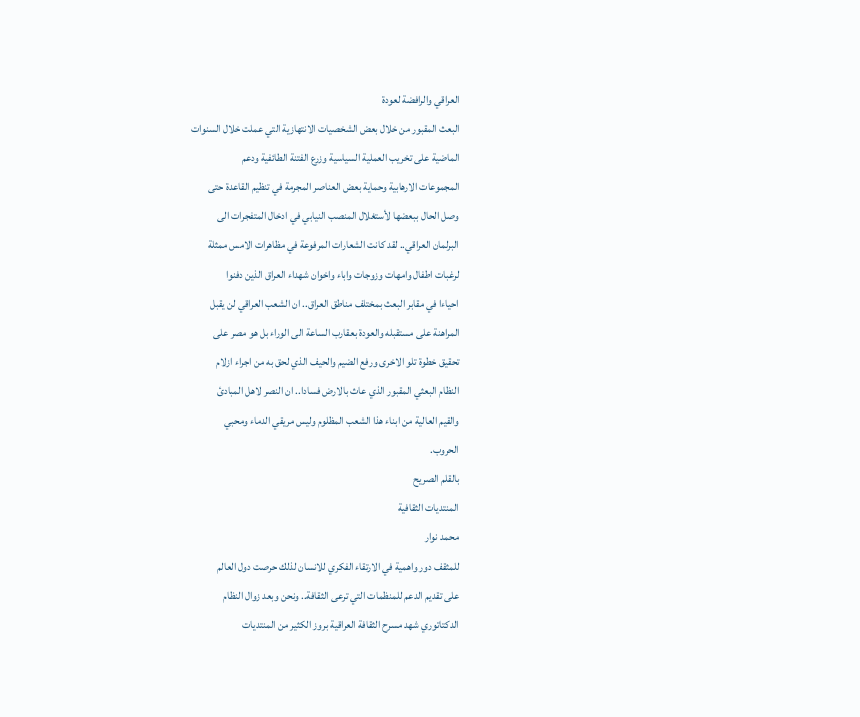العراقي والرافضة لعودة
البعث المقبور من خلال بعض الشخصيات الانتهازية التي عملت خلال السنوات
الماضية على تخريب العملية السياسية وزرع الفتنة الطائفية ودعم
المجموعات الارهابية وحماية بعض العناصر المجرمة في تنظيم القاعدة حتى
وصل الحال ببعضها لأستغلال المنصب النيابي في ادخال المتفجرات الى
البرلمان العراقي.. لقد كانت الشعارات المرفوعة في مظاهرات الامس ممثلة
لرغبات اطفال وامهات وزوجات واباء واخوان شهداء العراق الذين دفنوا
احياءا في مقابر البعث بمختلف مناطق العراق.. ان الشعب العراقي لن يقبل
المراهنة على مستقبله والعودة بعقارب الساعة الى الوراء بل هو مصر على
تحقيق خطوة تلو الاخرى ورفع الضيم والحيف الذي لحق به من اجراء ازلام
النظام البعثي المقبور الذي عاث بالارض فسادا.. ان النصر لاهل المبادئ
والقيم العالية من ابناء هذا الشعب المظلوم وليس مريقي الدماء ومحبي
الحروب.
بالقلم الصريح
المنتديات الثقافية
محمد نوار
للمثقف دور واهمية في الارتقاء الفكري للانسان لذلك حرصت دول العالم
على تقديم الدعم للمنظمات التي ترعى الثقافة.. ونحن وبعد زوال النظام
الدكتاتوري شهد مسرح الثقافة العراقية بروز الكثير من المنتديات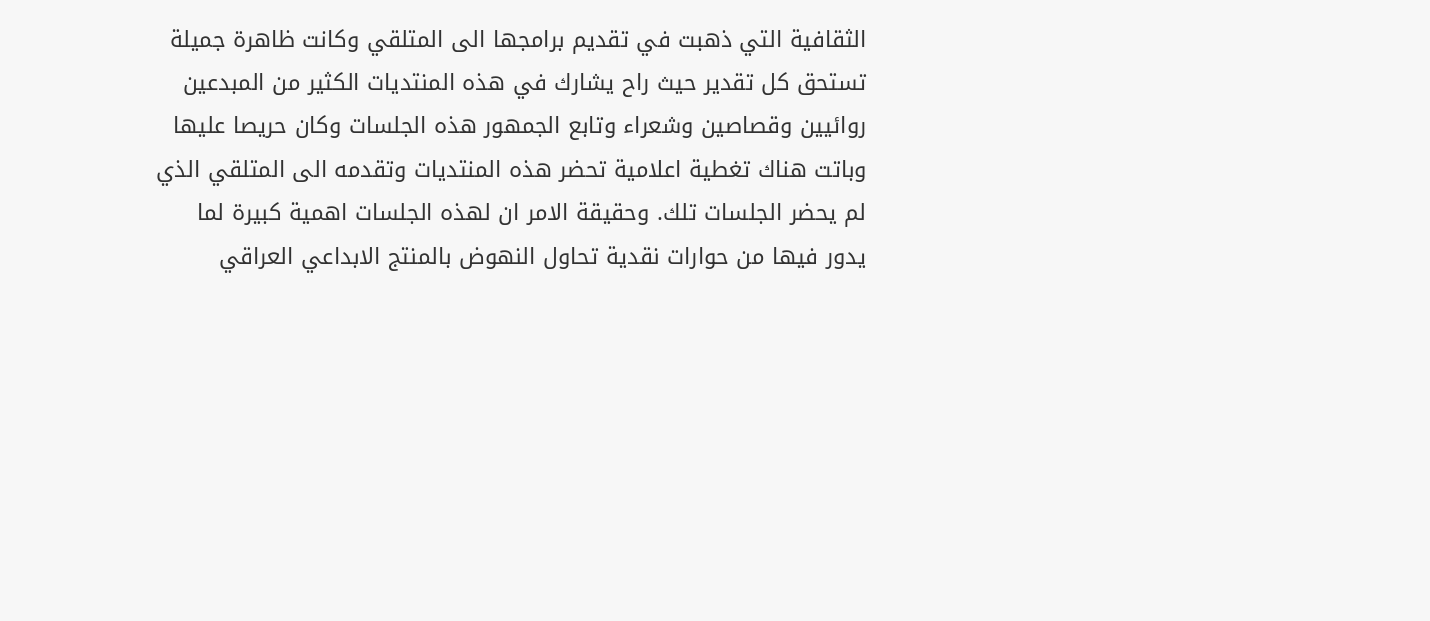الثقافية التي ذهبت في تقديم برامجها الى المتلقي وكانت ظاهرة جميلة
تستحق كل تقدير حيث راح يشارك في هذه المنتديات الكثير من المبدعين
روائيين وقصاصين وشعراء وتابع الجمهور هذه الجلسات وكان حريصا عليها
وباتت هناك تغطية اعلامية تحضر هذه المنتديات وتقدمه الى المتلقي الذي
لم يحضر الجلسات تلك. وحقيقة الامر ان لهذه الجلسات اهمية كبيرة لما
يدور فيها من حوارات نقدية تحاول النهوض بالمنتج الابداعي العراقي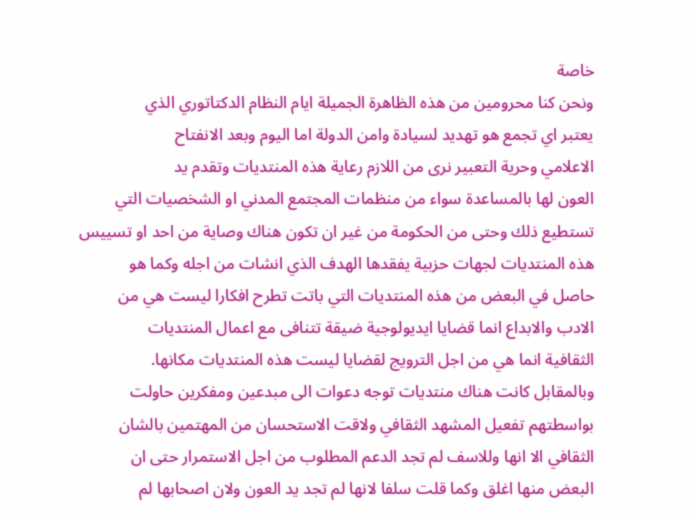خاصة
ونحن كنا محرومين من هذه الظاهرة الجميلة ايام النظام الدكتاتوري الذي
يعتبر اي تجمع هو تهديد لسيادة وامن الدولة اما اليوم وبعد الانفتاح
الاعلامي وحرية التعبير نرى من اللازم رعاية هذه المنتديات وتقدم يد
العون لها بالمساعدة سواء من منظمات المجتمع المدني او الشخصيات التي
تستطيع ذلك وحتى من الحكومة من غير ان تكون هناك وصاية من احد او تسييس
هذه المنتديات لجهات حزبية يفقدها الهدف الذي انشات من اجله وكما هو
حاصل في البعض من هذه المنتديات التي باتت تطرح افكارا ليست هي من
الادب والابداع انما قضايا ايديولوجية ضيقة تتنافى مع اعمال المنتديات
الثقافية انما هي من اجل الترويج لقضايا ليست هذه المنتديات مكانها.
وبالمقابل كانت هناك منتديات توجه دعوات الى مبدعين ومفكرين حاولت
بواسطتهم تفعيل المشهد الثقافي ولاقت الاستحسان من المهتمين بالشان
الثقافي الا انها وللاسف لم تجد الدعم المطلوب من اجل الاستمرار حتى ان
البعض منها اغلق وكما قلت سلفا لانها لم تجد يد العون ولان اصحابها لم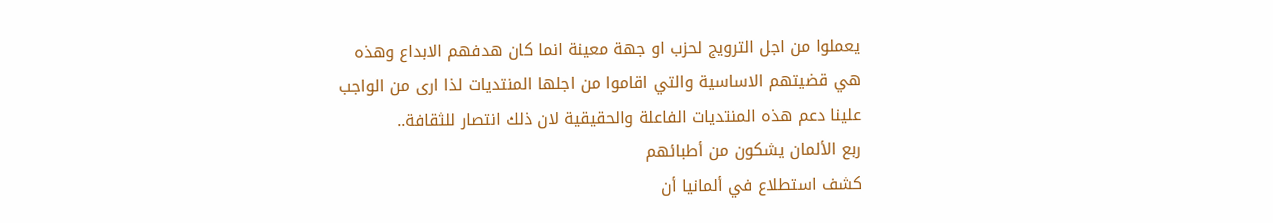يعملوا من اجل الترويج لحزب او جهة معينة انما كان هدفهم الابداع وهذه
هي قضيتهم الاساسية والتي اقاموا من اجلها المنتديات لذا ارى من الواجب
علينا دعم هذه المنتديات الفاعلة والحقيقية لان ذلك انتصار للثقافة..
ربع الألمان يشكون من أطبائهم
كشف استطلاع في ألمانيا أن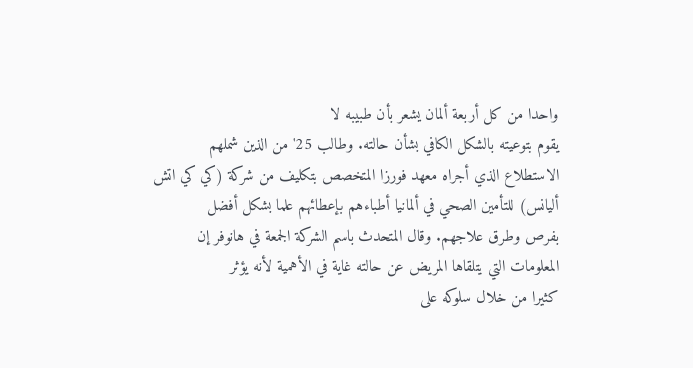واحدا من كل أربعة ألمان يشعر بأن طبيبه لا
يقوم بتوعيته بالشكل الكافي بشأن حالته. وطالب 25' من الذين شملهم
الاستطلاع الذي أجراه معهد فورزا المتخصص بتكليف من شركة (كي كي اتش
أليانس) للتأمين الصحي في ألمانيا أطباءهم بإعطائهم علما بشكل أفضل
بفرص وطرق علاجهم. وقال المتحدث باسم الشركة الجمعة في هانوفر إن
المعلومات التي يتلقاها المريض عن حالته غاية في الأهمية لأنه يؤثر
كثيرا من خلال سلوكه على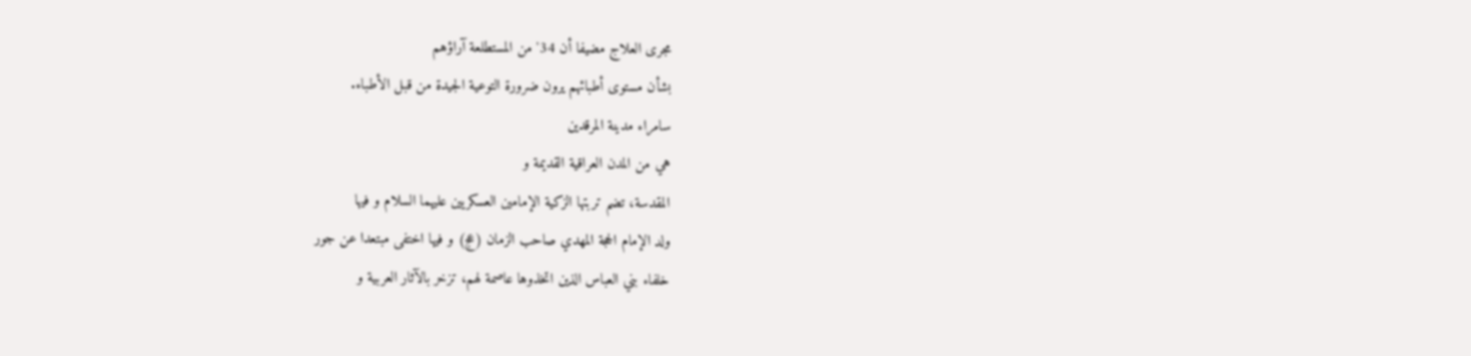مجرى العلاج مضيفا أن 34' من المستطلعة آراؤهم
بشأن مستوى أطبائهم يرون ضرورة التوعية الجيدة من قبل الأطباء.
سامراء مدينة المرقدين
هي من المدن العراقية القديمة و
المقدسة، تضم تربتها الزكية الإمامين العسكريين عليهما السلام و فيها
ولد الإمام الحجة المهدي صاحب الزمان (عج) و فيها اختفى مبتعدا عن جور
خلفاء بني العباس الذين اتخذوها عاصمة لهم، تزخر بالآثار العربية و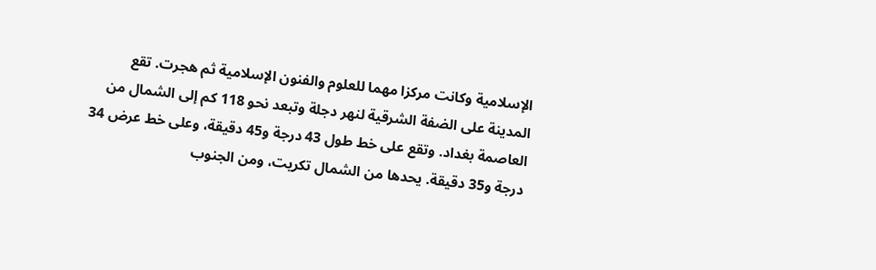الإسلامية وكانت مركزا مهما للعلوم والفنون الإسلامية ثم هجرت. تقع
المدينة على الضفة الشرقية لنهر دجلة وتبعد نحو 118 كم إلى الشمال من
العاصمة بغداد. وتقع على خط طول 43 درجة و45 دقيقة، وعلى خط عرض 34
درجة و35 دقيقة. يحدها من الشمال تكريت، ومن الجنوب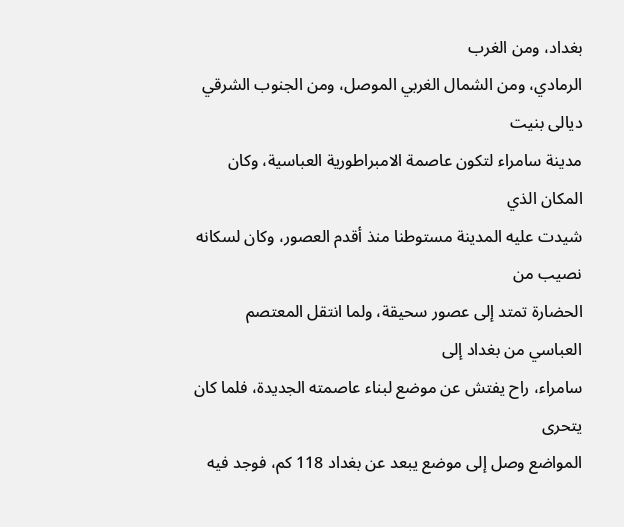بغداد، ومن الغرب
الرمادي، ومن الشمال الغربي الموصل، ومن الجنوب الشرقي ديالى بنيت
مدينة سامراء لتكون عاصمة الامبراطورية العباسية، وكان المكان الذي
شيدت عليه المدينة مستوطنا منذ أقدم العصور، وكان لسكانه نصيب من
الحضارة تمتد إلى عصور سحيقة، ولما انتقل المعتصم العباسي من بغداد إلى
سامراء، راح يفتش عن موضع لبناء عاصمته الجديدة، فلما كان يتحرى
المواضع وصل إلى موضع يبعد عن بغداد 118 كم، فوجد فيه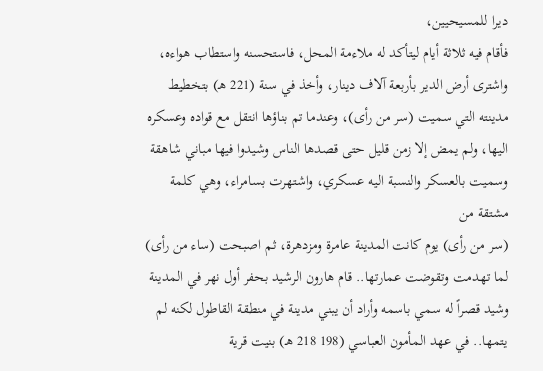ديرا للمسيحيين،
فأقام فيه ثلاثة أيام ليتأكد له ملاءمة المحل، فاستحسنه واستطاب هواءه،
واشترى أرض الدير بأربعة آلاف دينار، وأخذ في سنة (221 هـ) بتخطيط
مدينته التي سميت (سر من رأى)، وعندما تم بناؤها انتقل مع قواده وعسكره
اليها، ولم يمض إلا زمن قليل حتى قصدها الناس وشيدوا فيها مباني شاهقة
وسميت بالعسكر والنسبة اليه عسكري، واشتهرت بسامراء، وهي كلمة مشتقة من
(سر من رأى) يوم كانت المدينة عامرة ومزدهرة، ثم اصبحت (ساء من رأى)
لما تهدمت وتقوضت عمارتها.. قام هارون الرشيد بحفر أول نهر في المدينة
وشيد قصراً له سمي باسمه وأراد أن يبني مدينة في منطقة القاطول لكنه لم
يتمها.. في عهد المأمون العباسي (198 218 هـ) بنيت قرية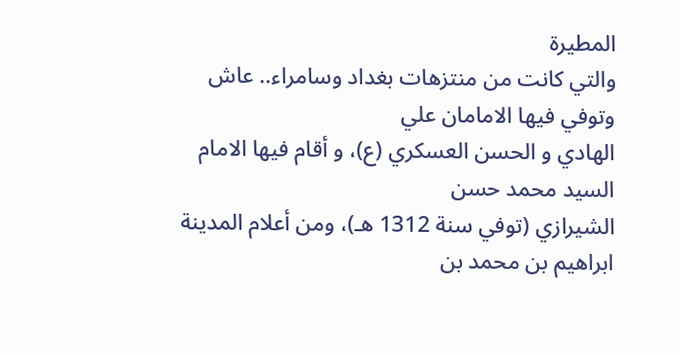المطيرة
والتي كانت من منتزهات بغداد وسامراء.. عاش وتوفي فيها الامامان علي
الهادي و الحسن العسكري (ع)، و أقام فيها الامام السيد محمد حسن
الشيرازي (توفي سنة 1312 هـ)، ومن أعلام المدينة ابراهيم بن محمد بن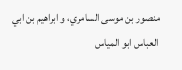منصور بن موسى السامري، و ابراهيم بن ابي العباس ابو المياس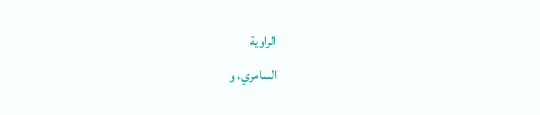الراوية
السامري، و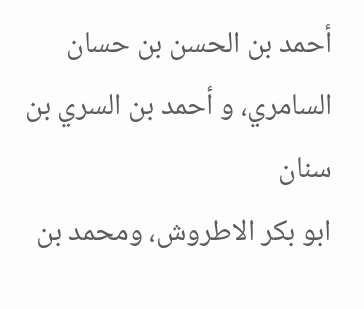أحمد بن الحسن بن حسان السامري، و أحمد بن السري بن سنان
ابو بكر الاطروش، ومحمد بن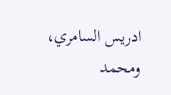ادريس السامري، ومحمد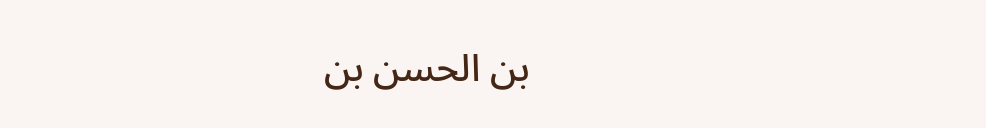بن الحسن بن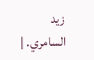زيد
السامري. |